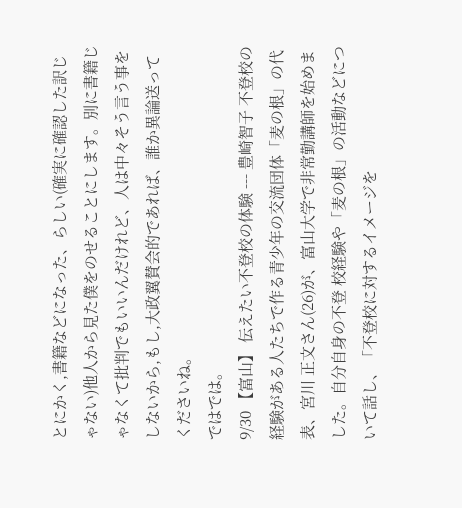とにかく,書籍などになった、らしい(確実に確認した訳じゃない)他人から見た僕をのせることにします。別に書籍じゃなくて批判でもいいんだけれど、人は中々そう言う事をしないから,もし,大政翼賛会的であれば、誰か異論送ってくださいね。
ではでは。
9/30 【富山】 伝えたい不登校の体験 --- 豊崎智子 不登校の経験がある人たちで作る青少年の交流団体「麦の根」の代表、宮川 正文さん(26)が、富山大学で非常勤講師を始めました。自分自身の不登 校経験や「麦の根」の活動などについて話し、「不登校に対するイメージを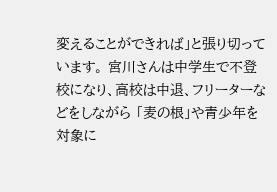変えることができれば」と張り切っています。 宮川さんは中学生で不登校になり、高校は中退、フリーターなどをしながら 「麦の根」や青少年を対象に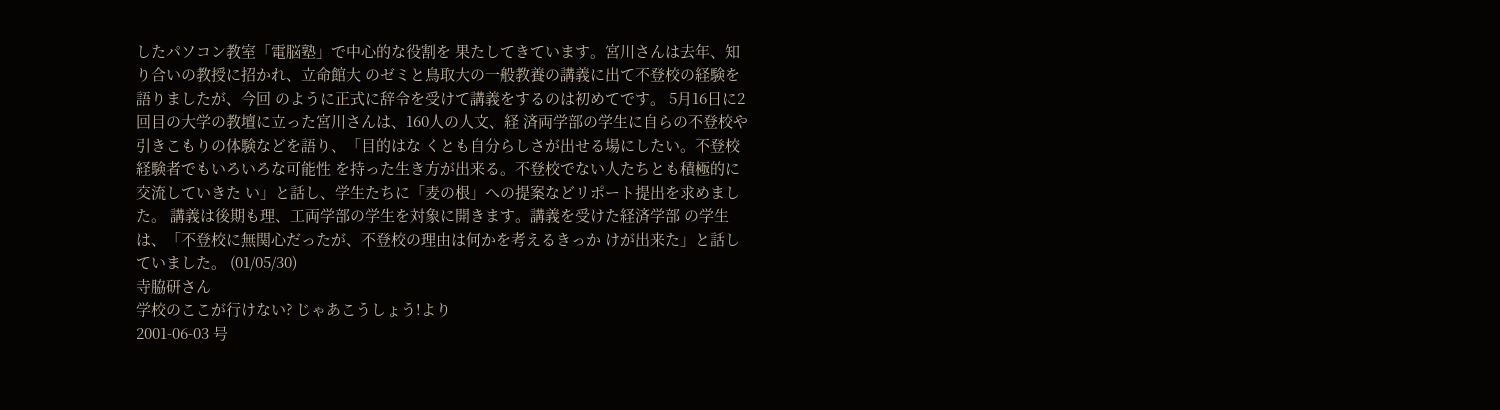したパソコン教室「電脳塾」で中心的な役割を 果たしてきています。宮川さんは去年、知り合いの教授に招かれ、立命館大 のゼミと鳥取大の一般教養の講義に出て不登校の経験を語りましたが、今回 のように正式に辞令を受けて講義をするのは初めてです。 5月16日に2回目の大学の教壇に立った宮川さんは、160人の人文、経 済両学部の学生に自らの不登校や引きこもりの体験などを語り、「目的はな くとも自分らしさが出せる場にしたい。不登校経験者でもいろいろな可能性 を持った生き方が出来る。不登校でない人たちとも積極的に交流していきた い」と話し、学生たちに「麦の根」への提案などリポート提出を求めました。 講義は後期も理、工両学部の学生を対象に開きます。講義を受けた経済学部 の学生は、「不登校に無関心だったが、不登校の理由は何かを考えるきっか けが出来た」と話していました。 (01/05/30)
寺脇研さん
学校のここが行けない? じゃあこうしょう!より
2001-06-03 号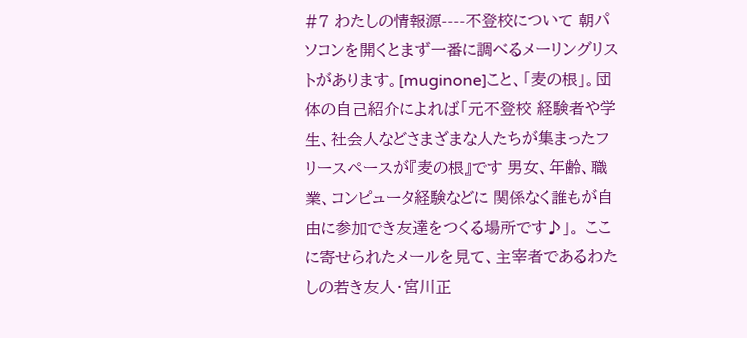#7 わたしの情報源----不登校について 朝パソコンを開くとまず一番に調べるメーリングリストがあります。[muginone]こと、「麦の根」。団体の自己紹介によれば「元不登校 経験者や学生、社会人などさまざまな人たちが集まったフリースペースが『麦の根』です 男女、年齢、職業、コンピュータ経験などに 関係なく誰もが自由に参加でき友達をつくる場所です♪」。 ここに寄せられたメールを見て、主宰者であるわたしの若き友人・宮川正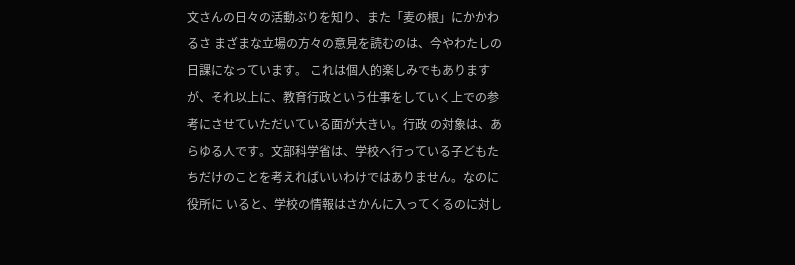文さんの日々の活動ぶりを知り、また「麦の根」にかかわるさ まざまな立場の方々の意見を読むのは、今やわたしの日課になっています。 これは個人的楽しみでもありますが、それ以上に、教育行政という仕事をしていく上での参考にさせていただいている面が大きい。行政 の対象は、あらゆる人です。文部科学省は、学校へ行っている子どもたちだけのことを考えればいいわけではありません。なのに役所に いると、学校の情報はさかんに入ってくるのに対し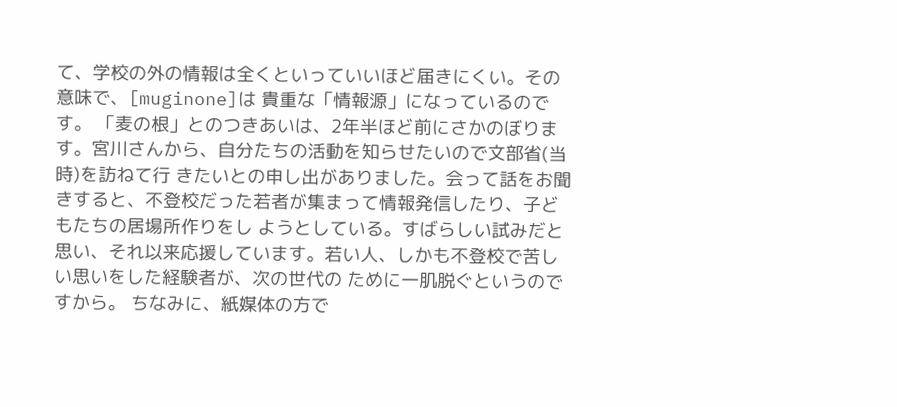て、学校の外の情報は全くといっていいほど届きにくい。その意味で、[muginone]は 貴重な「情報源」になっているのです。 「麦の根」とのつきあいは、2年半ほど前にさかのぼります。宮川さんから、自分たちの活動を知らせたいので文部省(当時)を訪ねて行 きたいとの申し出がありました。会って話をお聞きすると、不登校だった若者が集まって情報発信したり、子どもたちの居場所作りをし ようとしている。すばらしい試みだと思い、それ以来応援しています。若い人、しかも不登校で苦しい思いをした経験者が、次の世代の ために一肌脱ぐというのですから。 ちなみに、紙媒体の方で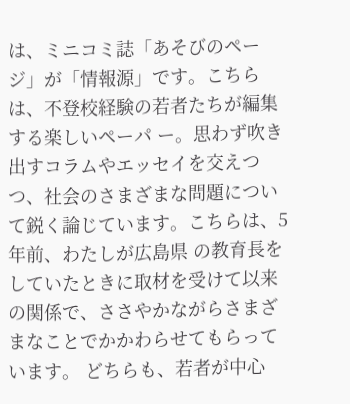は、ミニコミ誌「あそびのページ」が「情報源」です。こちらは、不登校経験の若者たちが編集する楽しいペーパ ー。思わず吹き出すコラムやエッセイを交えつつ、社会のさまざまな問題について鋭く論じています。こちらは、5年前、わたしが広島県 の教育長をしていたときに取材を受けて以来の関係で、ささやかながらさまざまなことでかかわらせてもらっています。 どちらも、若者が中心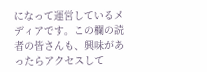になって運営しているメディアです。この欄の読者の皆さんも、興味があったらアクセスして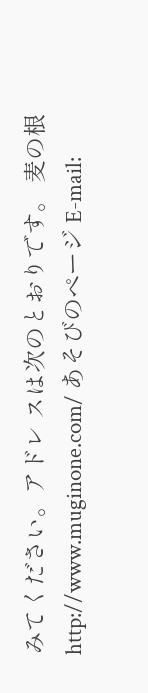みてください。アドレ スは次のとおりです。 麦の根 http://www.muginone.com/ あそびのページ E-mail: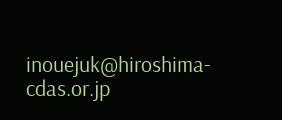inouejuk@hiroshima-cdas.or.jp